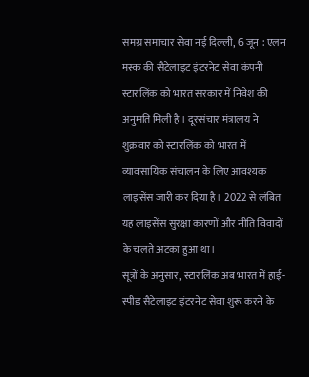समग्र समाचार सेवा नई दिल्ली, 6 जून : एलन मस्क की सैटेलाइट इंटरनेट सेवा कंपनी स्टारलिंक को भारत सरकार में निवेश की अनुमति मिली है। दूरसंचार मंत्रालय ने शुक्रवार को स्टारलिंक को भारत में व्यावसायिक संचालन के लिए आवश्यक लाइसेंस जारी कर दिया है। 2022 से लंबित यह लाइसेंस सुरक्षा कारणों और नीति विवादों के चलते अटका हुआ था।
सूत्रों के अनुसार, स्टारलिंक अब भारत में हाई-स्पीड सैटेलाइट इंटरनेट सेवा शुरू करने के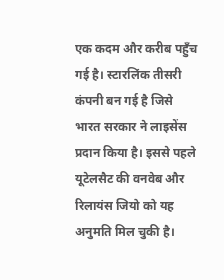एक कदम और करीब पहुँच गई है। स्टारलिंक तीसरी कंपनी बन गई है जिसे भारत सरकार ने लाइसेंस प्रदान किया है। इससे पहले यूटेलसैट की वनवेब और रिलायंस जियो को यह अनुमति मिल चुकी है।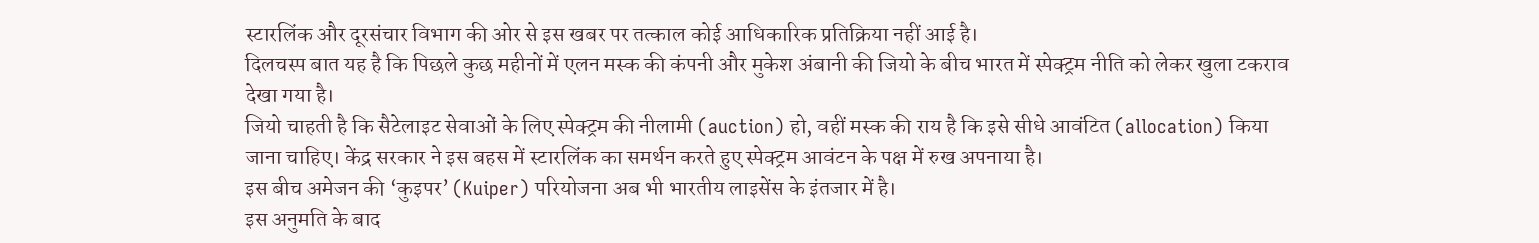स्टारलिंक और दूरसंचार विभाग की ओर से इस खबर पर तत्काल कोई आधिकारिक प्रतिक्रिया नहीं आई है।
दिलचस्प बात यह है कि पिछले कुछ महीनों में एलन मस्क की कंपनी और मुकेश अंबानी की जियो के बीच भारत में स्पेक्ट्रम नीति को लेकर खुला टकराव देखा गया है।
जियो चाहती है कि सैटेलाइट सेवाओं के लिए स्पेक्ट्रम की नीलामी (auction) हो, वहीं मस्क की राय है कि इसे सीधे आवंटित (allocation) किया जाना चाहिए। केंद्र सरकार ने इस बहस में स्टारलिंक का समर्थन करते हुए स्पेक्ट्रम आवंटन के पक्ष में रुख अपनाया है।
इस बीच अमेजन की ‘कुइपर’ (Kuiper) परियोजना अब भी भारतीय लाइसेंस के इंतजार में है।
इस अनुमति के बाद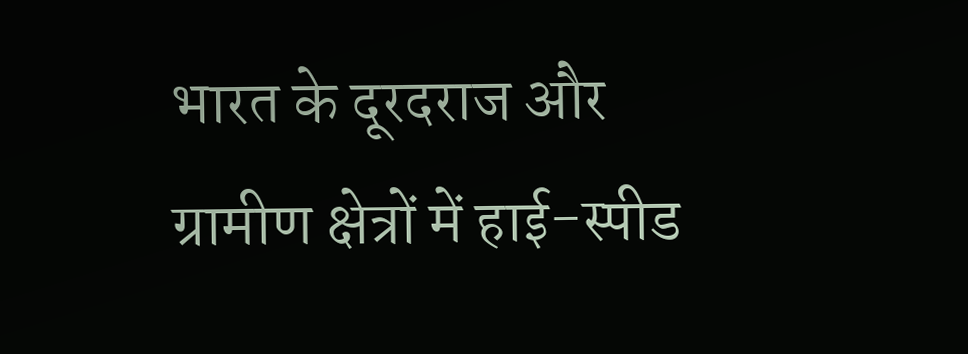भारत के दूरदराज और ग्रामीण क्षेत्रों में हाई-स्पीड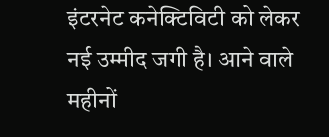इंटरनेट कनेक्टिविटी को लेकर नई उम्मीद जगी है। आने वाले महीनों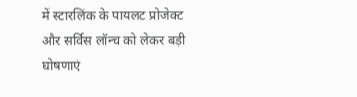में स्टारलिंक के पायलट प्रोजेक्ट और सर्विस लॉन्च को लेकर बड़ी घोषणाएं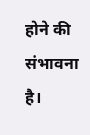होने की संभावना है।